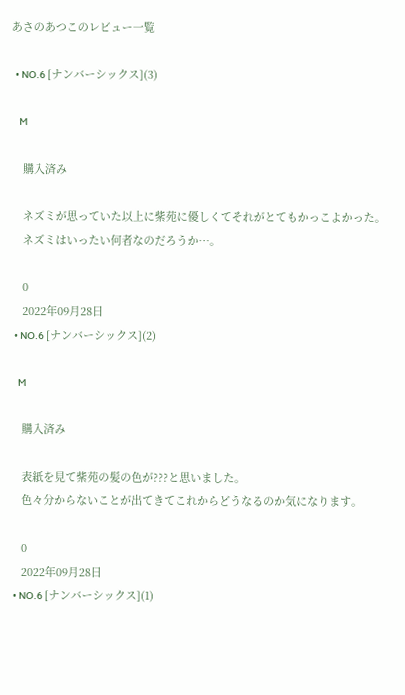あさのあつこのレビュー一覧

  • NO.6 [ナンバーシックス](3)

    M

    購入済み

    ネズミが思っていた以上に紫苑に優しくてそれがとてもかっこよかった。
    ネズミはいったい何者なのだろうか…。

    0
    2022年09月28日
  • NO.6 [ナンバーシックス](2)

    M

    購入済み

    表紙を見て紫苑の髪の色が???と思いました。
    色々分からないことが出てきてこれからどうなるのか気になります。

    0
    2022年09月28日
  • NO.6 [ナンバーシックス](1)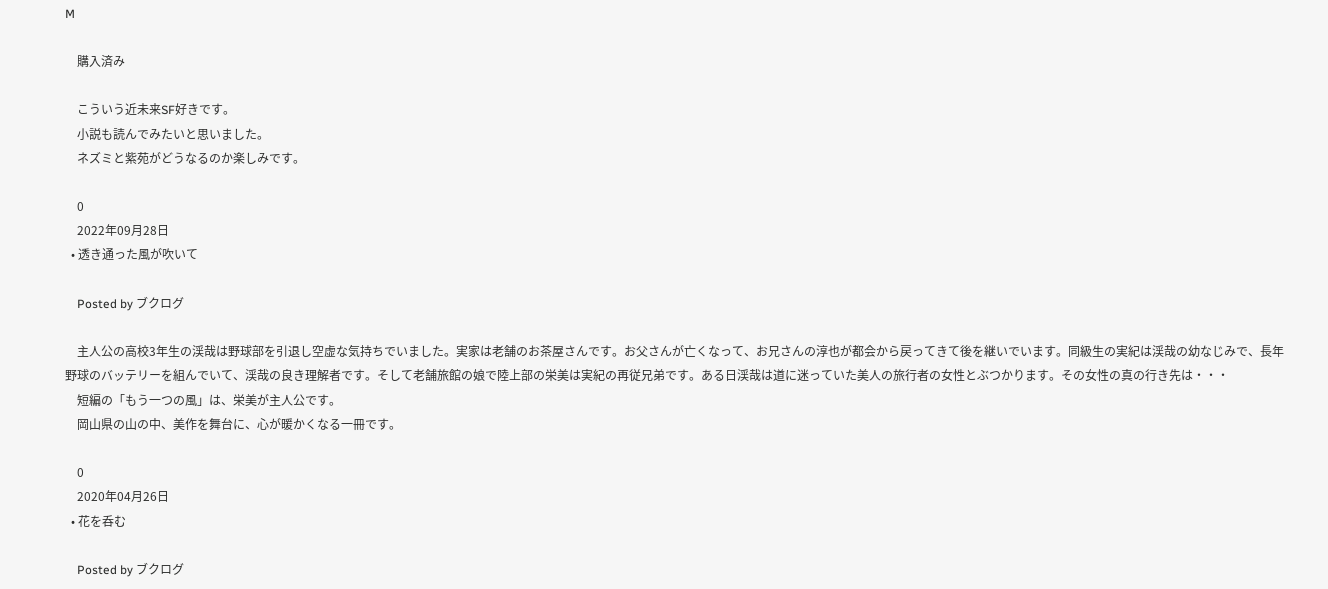M

    購入済み

    こういう近未来SF好きです。
    小説も読んでみたいと思いました。
    ネズミと紫苑がどうなるのか楽しみです。

    0
    2022年09月28日
  • 透き通った風が吹いて

    Posted by ブクログ

    主人公の高校3年生の渓哉は野球部を引退し空虚な気持ちでいました。実家は老舗のお茶屋さんです。お父さんが亡くなって、お兄さんの淳也が都会から戻ってきて後を継いでいます。同級生の実紀は渓哉の幼なじみで、長年野球のバッテリーを組んでいて、渓哉の良き理解者です。そして老舗旅館の娘で陸上部の栄美は実紀の再従兄弟です。ある日渓哉は道に迷っていた美人の旅行者の女性とぶつかります。その女性の真の行き先は・・・
    短編の「もう一つの風」は、栄美が主人公です。
    岡山県の山の中、美作を舞台に、心が暖かくなる一冊です。

    0
    2020年04月26日
  • 花を呑む

    Posted by ブクログ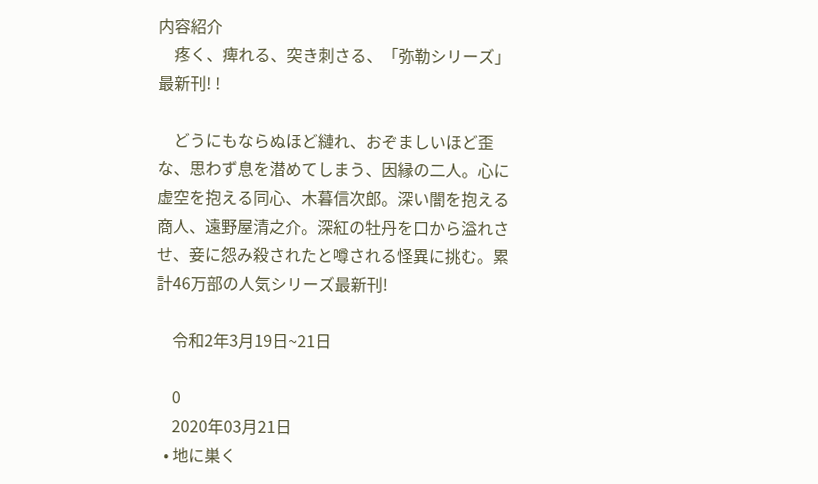内容紹介
    疼く、痺れる、突き刺さる、「弥勒シリーズ」最新刊! !

    どうにもならぬほど縺れ、おぞましいほど歪な、思わず息を潜めてしまう、因縁の二人。心に虚空を抱える同心、木暮信次郎。深い闇を抱える商人、遠野屋清之介。深紅の牡丹を口から溢れさせ、妾に怨み殺されたと噂される怪異に挑む。累計46万部の人気シリーズ最新刊!

    令和2年3月19日~21日

    0
    2020年03月21日
  • 地に巣く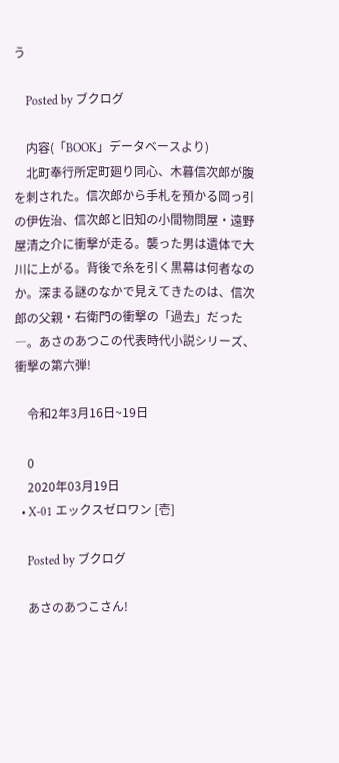う

    Posted by ブクログ

    内容(「BOOK」データベースより)
    北町奉行所定町廻り同心、木暮信次郎が腹を刺された。信次郎から手札を預かる岡っ引の伊佐治、信次郎と旧知の小間物問屋・遠野屋清之介に衝撃が走る。襲った男は遺体で大川に上がる。背後で糸を引く黒幕は何者なのか。深まる謎のなかで見えてきたのは、信次郎の父親・右衛門の衝撃の「過去」だった―。あさのあつこの代表時代小説シリーズ、衝撃の第六弾!

    令和2年3月16日~19日

    0
    2020年03月19日
  • X-01 エックスゼロワン [壱]

    Posted by ブクログ

    あさのあつこさん!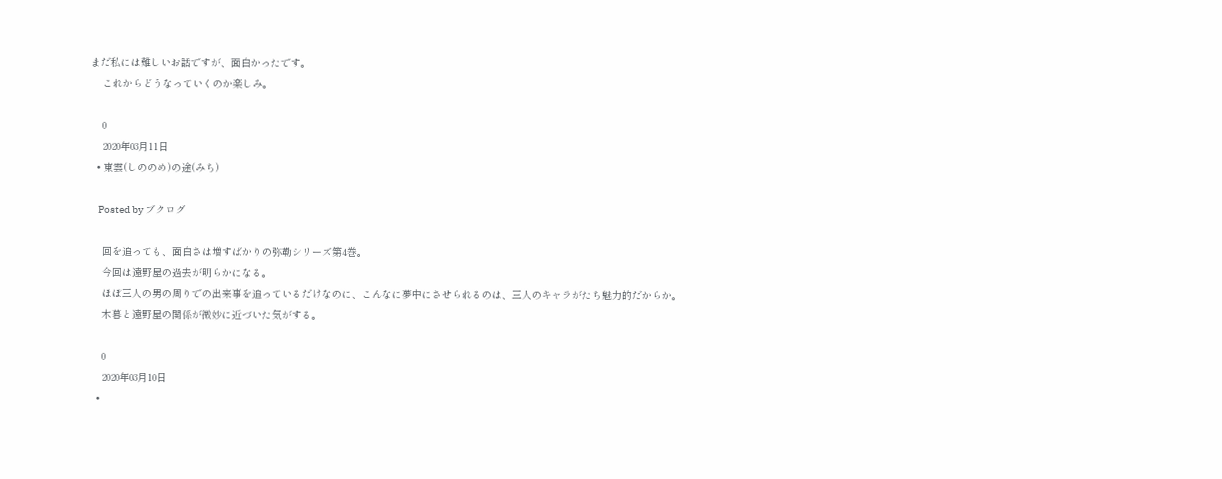まだ私には難しいお話ですが、面白かったです。
    これからどうなっていくのか楽しみ。

    0
    2020年03月11日
  • 東雲(しののめ)の途(みち)

    Posted by ブクログ

    回を追っても、面白さは増すばかりの弥勒シリーズ第4巻。
    今回は遠野屋の過去が明らかになる。
    ほぼ三人の男の周りでの出来事を追っているだけなのに、こんなに夢中にさせられるのは、三人のキャラがたち魅力的だからか。
    木暮と遠野屋の関係が微妙に近づいた気がする。

    0
    2020年03月10日
  •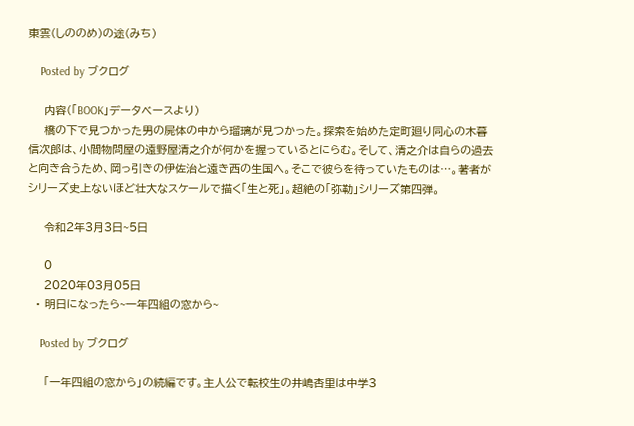東雲(しののめ)の途(みち)

    Posted by ブクログ

    内容(「BOOK」データベースより)
    橋の下で見つかった男の屍体の中から瑠璃が見つかった。探索を始めた定町廻り同心の木暮信次郎は、小間物問屋の遠野屋清之介が何かを握っているとにらむ。そして、清之介は自らの過去と向き合うため、岡っ引きの伊佐治と遠き西の生国へ。そこで彼らを待っていたものは…。著者がシリーズ史上ないほど壮大なスケールで描く「生と死」。超絶の「弥勒」シリーズ第四弾。

    令和2年3月3日~5日

    0
    2020年03月05日
  • 明日になったら~一年四組の窓から~

    Posted by ブクログ

    「一年四組の窓から」の続編です。主人公で転校生の井嶋杏里は中学3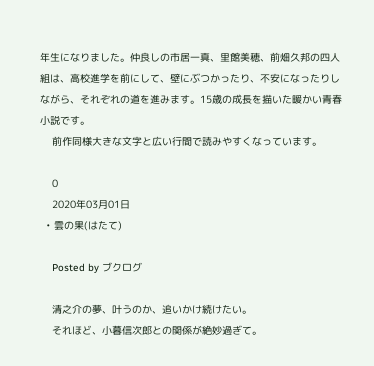年生になりました。仲良しの市居一真、里館美穂、前畑久邦の四人組は、高校進学を前にして、壁にぶつかったり、不安になったりしながら、それぞれの道を進みます。15歳の成長を描いた暖かい青春小説です。
    前作同様大きな文字と広い行間で読みやすくなっています。

    0
    2020年03月01日
  • 雲の果(はたて)

    Posted by ブクログ

    清之介の夢、叶うのか、追いかけ続けたい。
    それほど、小暮信次郎との関係が絶妙過ぎて。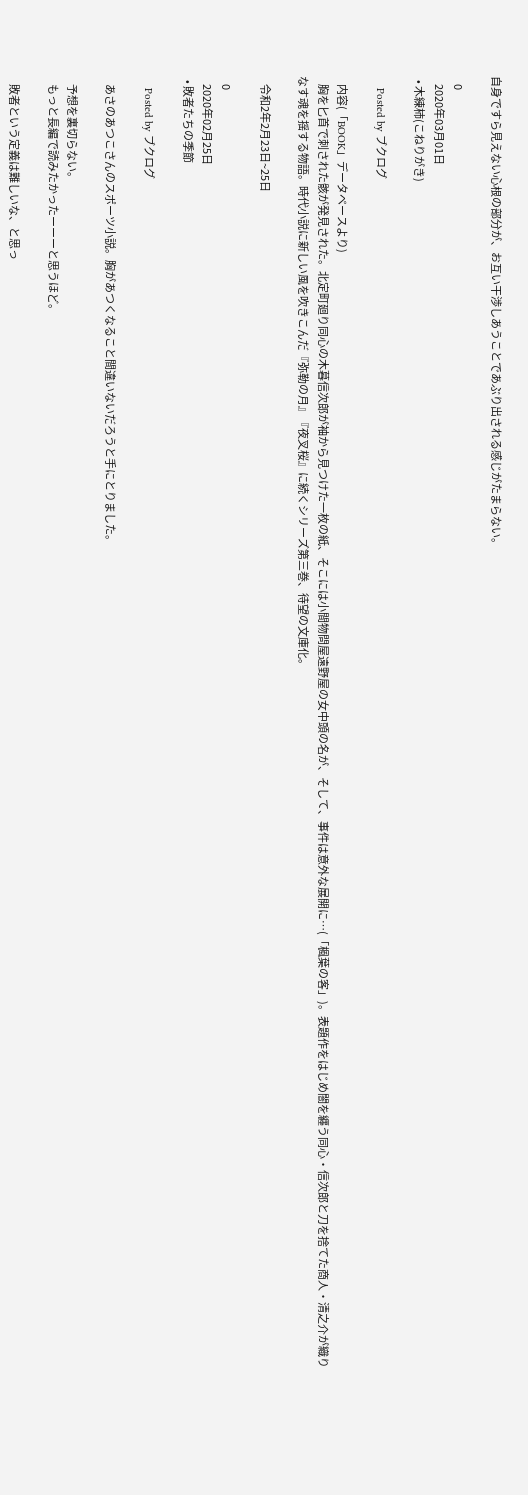自身ですら見えない心根の部分が、お互い干渉しあうことであぶり出される感じがたまらない。

    0
    2020年03月01日
  • 木練柿(こねりがき)

    Posted by ブクログ

    内容(「BOOK」データベースより)
    胸を匕首で刺された骸が発見された。北定町廻り同心の木暮信次郎が袖から見つけた一枚の紙、そこには小間物問屋遠野屋の女中頭の名が、そして、事件は意外な展開に…(「楓葉の客」)。表題作をはじめ闇を纒う同心・信次郎と刀を捨てた商人・清之介が織りなす魂を揺する物語。時代小説に新しい風を吹きこんだ『弥勒の月』『夜叉桜』に続くシリーズ第三巻、待望の文庫化。

    令和2年2月23日~25日

    0
    2020年02月25日
  • 敗者たちの季節

    Posted by ブクログ

    あさのあつこさんのスポーツ小説。胸があつくなること間違いないだろうと手にとりました。

    予想を裏切らない。
    もっと長編で読みたかったーーーと思うほど。

    敗者という定義は難しいな、と思っ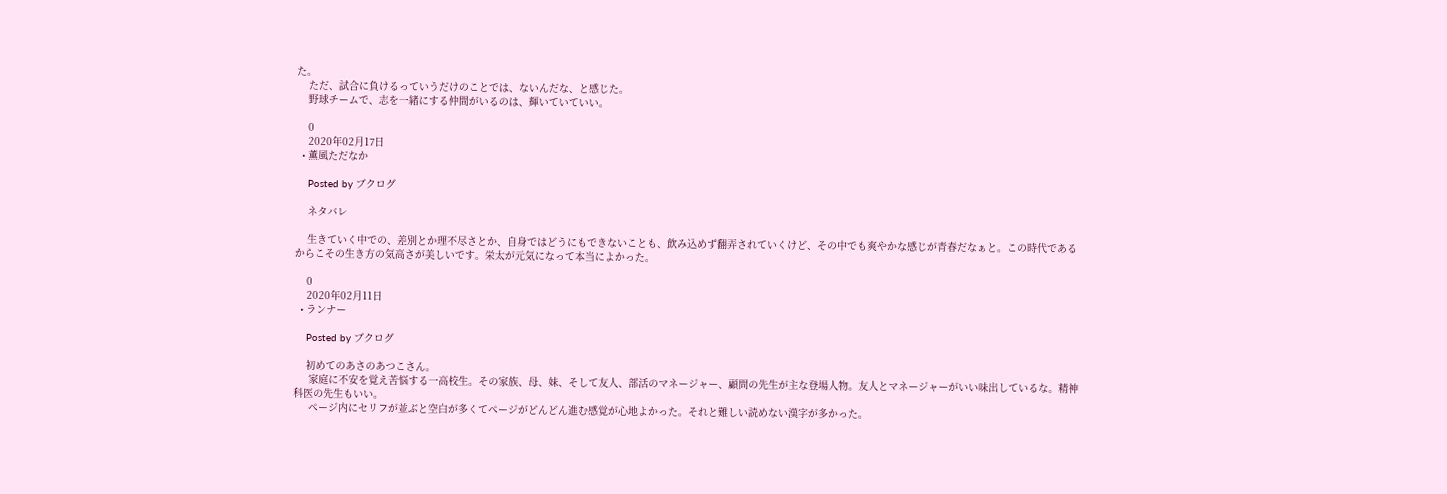た。
    ただ、試合に負けるっていうだけのことでは、ないんだな、と感じた。
    野球チームで、志を一緒にする仲間がいるのは、輝いていていい。

    0
    2020年02月17日
  • 薫風ただなか

    Posted by ブクログ

    ネタバレ

    生きていく中での、差別とか理不尽さとか、自身ではどうにもできないことも、飲み込めず翻弄されていくけど、その中でも爽やかな感じが青春だなぁと。この時代であるからこその生き方の気高さが美しいです。栄太が元気になって本当によかった。

    0
    2020年02月11日
  • ランナー

    Posted by ブクログ

    初めてのあさのあつこさん。
     家庭に不安を覚え苦悩する一高校生。その家族、母、妹、そして友人、部活のマネージャー、顧問の先生が主な登場人物。友人とマネージャーがいい味出しているな。精神科医の先生もいい。
     ページ内にセリフが並ぶと空白が多くてページがどんどん進む感覚が心地よかった。それと難しい読めない漢字が多かった。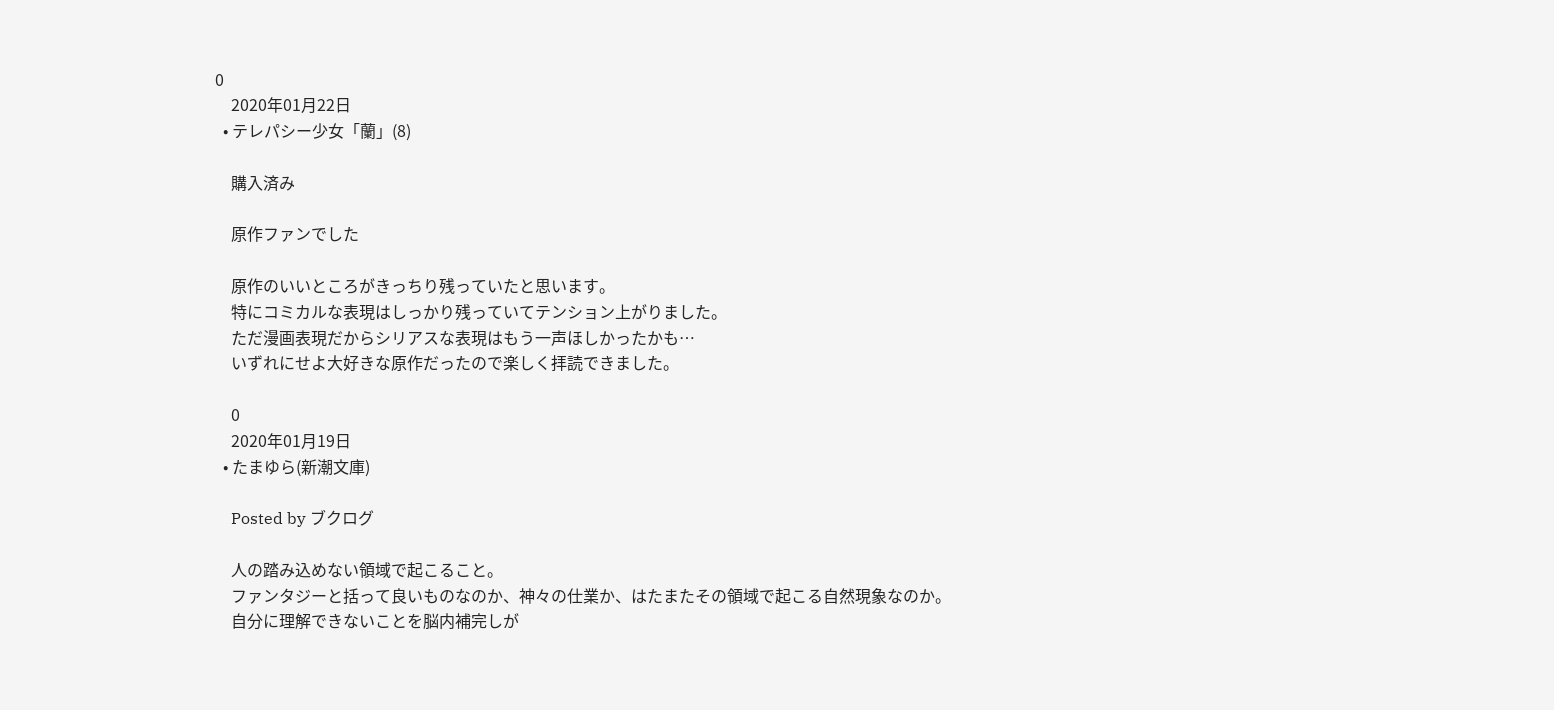0
    2020年01月22日
  • テレパシー少女「蘭」(8)

    購入済み

    原作ファンでした

    原作のいいところがきっちり残っていたと思います。
    特にコミカルな表現はしっかり残っていてテンション上がりました。
    ただ漫画表現だからシリアスな表現はもう一声ほしかったかも…
    いずれにせよ大好きな原作だったので楽しく拝読できました。

    0
    2020年01月19日
  • たまゆら(新潮文庫)

    Posted by ブクログ

    人の踏み込めない領域で起こること。
    ファンタジーと括って良いものなのか、神々の仕業か、はたまたその領域で起こる自然現象なのか。
    自分に理解できないことを脳内補完しが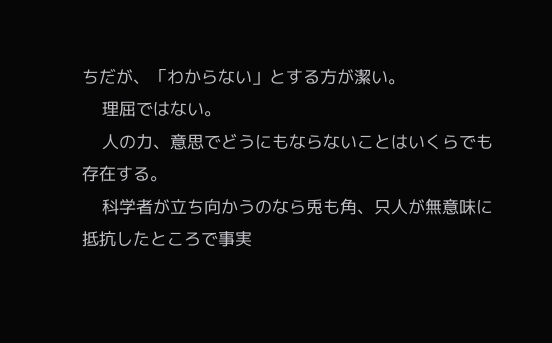ちだが、「わからない」とする方が潔い。
    理屈ではない。
    人の力、意思でどうにもならないことはいくらでも存在する。
    科学者が立ち向かうのなら兎も角、只人が無意味に抵抗したところで事実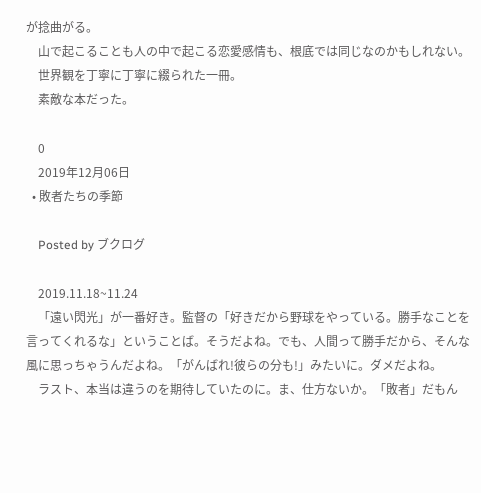が捻曲がる。
    山で起こることも人の中で起こる恋愛感情も、根底では同じなのかもしれない。
    世界観を丁寧に丁寧に綴られた一冊。
    素敵な本だった。

    0
    2019年12月06日
  • 敗者たちの季節

    Posted by ブクログ

    2019.11.18~11.24
    「遠い閃光」が一番好き。監督の「好きだから野球をやっている。勝手なことを言ってくれるな」ということば。そうだよね。でも、人間って勝手だから、そんな風に思っちゃうんだよね。「がんばれ!彼らの分も!」みたいに。ダメだよね。
    ラスト、本当は違うのを期待していたのに。ま、仕方ないか。「敗者」だもん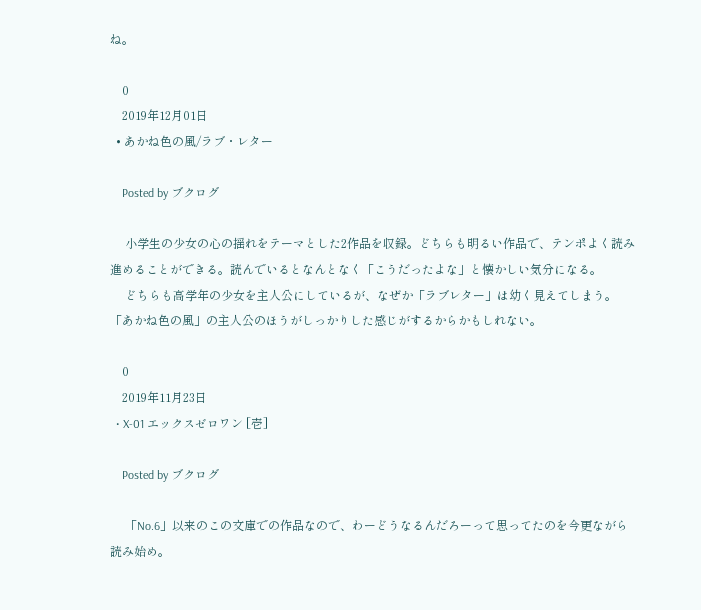ね。

    0
    2019年12月01日
  • あかね色の風/ラブ・レター

    Posted by ブクログ

     小学生の少女の心の揺れをテーマとした2作品を収録。どちらも明るい作品で、テンポよく読み進めることができる。読んでいるとなんとなく「こうだったよな」と懐かしい気分になる。
     どちらも高学年の少女を主人公にしているが、なぜか「ラブレター」は幼く見えてしまう。「あかね色の風」の主人公のほうがしっかりした感じがするからかもしれない。

    0
    2019年11月23日
  • X-01 エックスゼロワン [壱]

    Posted by ブクログ

     「No.6」以来のこの文庫での作品なので、わーどうなるんだろーって思ってたのを今更ながら読み始め。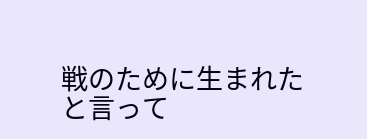戦のために生まれたと言って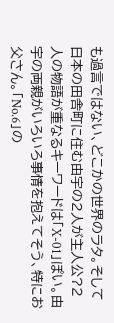も過言ではない、どこかの世界のラタ。そして日本の田舎町に住む由宇の2人が主人公?2人の物語が重なるキーワードは「X-01」ぽい。由宇の両親がいろいろ事情を抱えてそう、特にお父さん。「No.6」の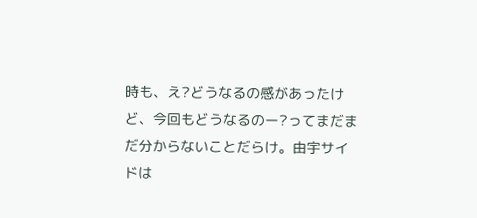時も、え?どうなるの感があったけど、今回もどうなるのー?ってまだまだ分からないことだらけ。由宇サイドは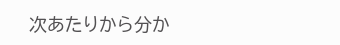次あたりから分か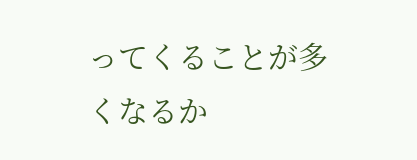ってくることが多くなるか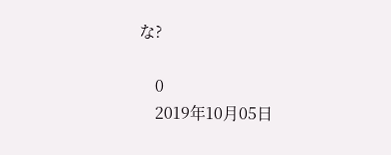な?

    0
    2019年10月05日